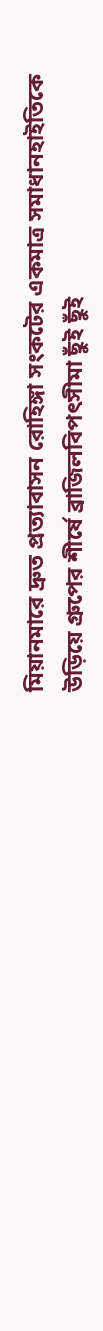মিয়ানমারে দ্রুত প্রত্যাবাসন রোহিঙ্গা সংকটের একমাত্র সমাধানহাইতিকে উড়িয়ে গ্রুপের শীর্ষে ব্রাজিলবিপৎসীমা ছুঁই ছুঁই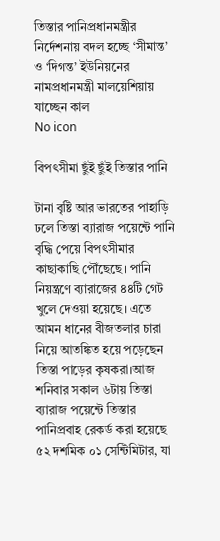তিস্তার পানিপ্রধানমন্ত্রীর নির্দেশনায় বদল হচ্ছে ‘সীমান্ত’ ও ‘দিগন্ত’ ইউনিয়নের নামপ্রধানমন্ত্রী মালয়েশিয়ায় যাচ্ছেন কাল
No icon

বিপৎসীমা ছুঁই ছুঁই তিস্তার পানি

টানা বৃষ্টি আর ভারতের পাহাড়ি ঢলে তিস্তা ব্যারাজ পয়েন্টে পানি বৃদ্ধি পেয়ে বিপৎসীমার কাছাকাছি পৌঁছেছে। পানি নিয়ন্ত্রণে ব্যারাজের ৪৪টি গেট খুলে দেওয়া হয়েছে। এতে আমন ধানের বীজতলার চারা নিয়ে আতঙ্কিত হয়ে পড়েছেন তিস্তা পাড়ের কৃষকরা।আজ শনিবার সকাল ৬টায় তিস্তা ব্যারাজ পয়েন্টে তিস্তার পানিপ্রবাহ রেকর্ড করা হয়েছে ৫২ দশমিক ০১ সেন্টিমিটার, যা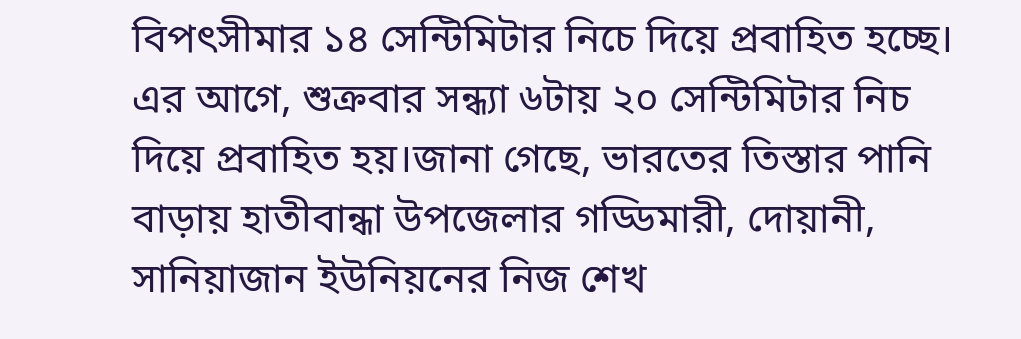বিপৎসীমার ১৪ সেন্টিমিটার নিচে দিয়ে প্রবাহিত হচ্ছে। এর আগে, শুক্রবার সন্ধ্যা ৬টায় ২০ সেন্টিমিটার নিচ দিয়ে প্রবাহিত হয়।জানা গেছে, ভারতের তিস্তার পানি বাড়ায় হাতীবান্ধা উপজেলার গড্ডিমারী, দোয়ানী, সানিয়াজান ইউনিয়নের নিজ শেখ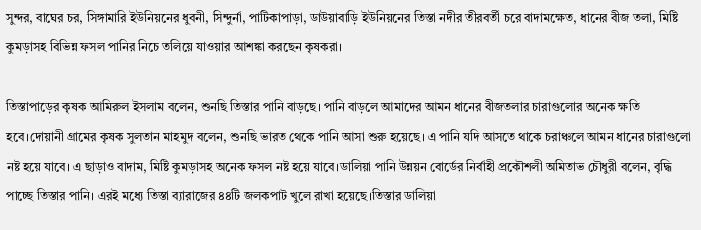সুন্দর, বাঘের চর, সিঙ্গামারি ইউনিয়নের ধুবনী, সিন্দুর্না, পাটিকাপাড়া, ডাউয়াবাড়ি ইউনিয়নের তিস্তা নদীর তীরবর্তী চরে বাদামক্ষেত, ধানের বীজ তলা, মিষ্টি কুমড়াসহ বিভিন্ন ফসল পানির নিচে তলিয়ে যাওয়ার আশঙ্কা করছেন কৃষকরা।

তিস্তাপাড়ের কৃষক আমিরুল ইসলাম বলেন, শুনছি তিস্তার পানি বাড়ছে। পানি বাড়লে আমাদের আমন ধানের বীজতলার চারাগুলোর অনেক ক্ষতি হবে।দোয়ানী গ্রামের কৃষক সুলতান মাহমুদ বলেন, শুনছি ভারত থেকে পানি আসা শুরু হয়েছে। এ পানি যদি আসতে থাকে চরাঞ্চলে আমন ধানের চারাগুলো নষ্ট হয়ে যাবে। এ ছাড়াও বাদাম, মিষ্টি কুমড়াসহ অনেক ফসল নষ্ট হয়ে যাবে।ডালিয়া পানি উন্নয়ন বোর্ডের নির্বাহী প্রকৌশলী অমিতাভ চৌধুরী বলেন, বৃদ্ধি পাচ্ছে তিস্তার পানি। এরই মধ্যে তিস্তা ব্যারাজের ৪৪টি জলকপাট খুলে রাখা হয়েছে।তিস্তার ডালিয়া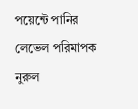পয়েন্টে পানির লেভেল পরিমাপক নুরুল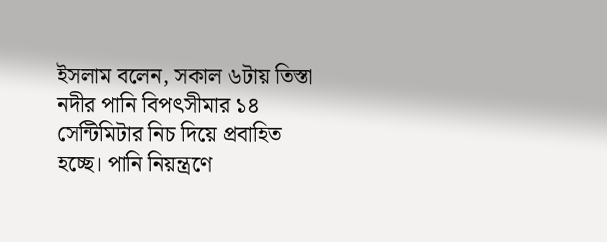ইসলাম বলেন, সকাল ৬টায় তিস্তা নদীর পানি বিপৎসীমার ১৪ সেন্টিমিটার নিচ দিয়ে প্রবাহিত হচ্ছে। পানি নিয়ন্ত্রণে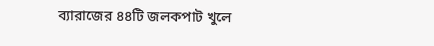ব্যারাজের ৪৪টি জলকপাট খুলে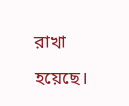রাখা হয়েছে।